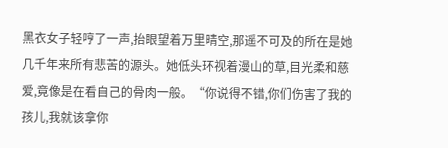黑衣女子轻哼了一声,抬眼望着万里晴空,那遥不可及的所在是她几千年来所有悲苦的源头。她低头环视着漫山的草,目光柔和慈爱,竟像是在看自己的骨肉一般。“你说得不错,你们伤害了我的孩儿,我就该拿你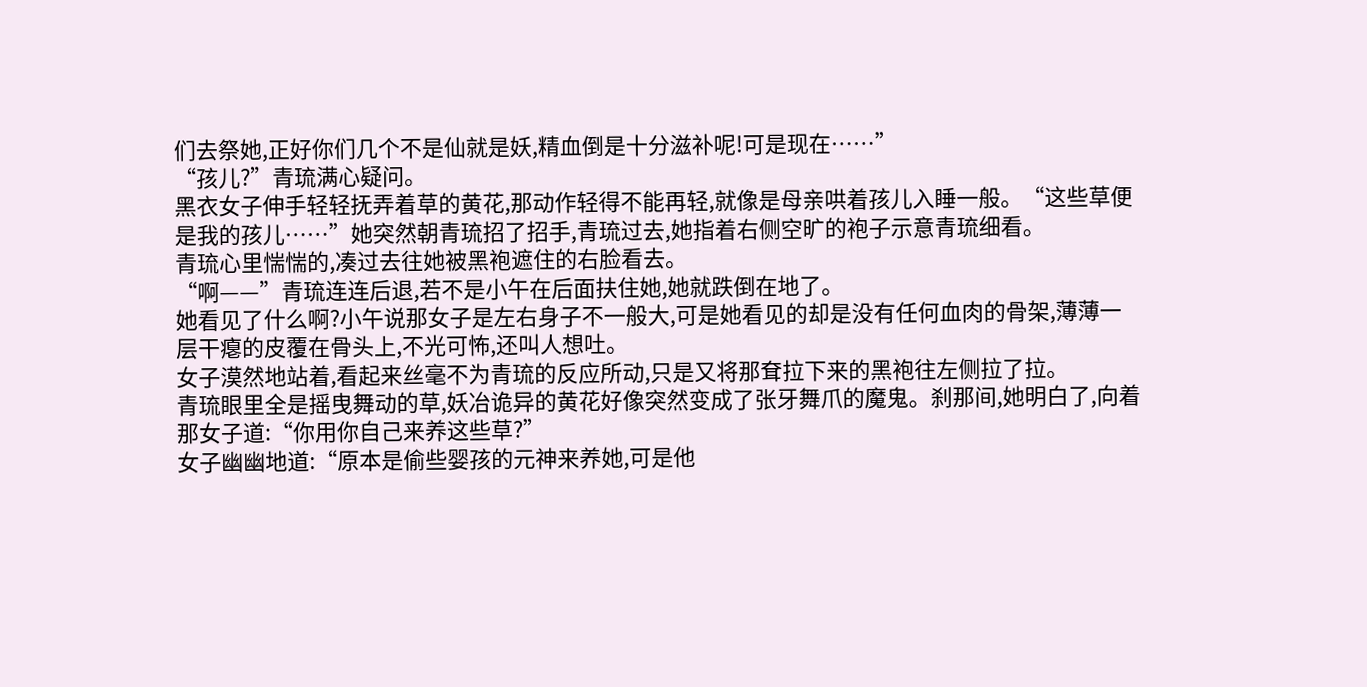们去祭她,正好你们几个不是仙就是妖,精血倒是十分滋补呢!可是现在……”
“孩儿?”青琉满心疑问。
黑衣女子伸手轻轻抚弄着草的黄花,那动作轻得不能再轻,就像是母亲哄着孩儿入睡一般。“这些草便是我的孩儿……”她突然朝青琉招了招手,青琉过去,她指着右侧空旷的袍子示意青琉细看。
青琉心里惴惴的,凑过去往她被黑袍遮住的右脸看去。
“啊——”青琉连连后退,若不是小午在后面扶住她,她就跌倒在地了。
她看见了什么啊?小午说那女子是左右身子不一般大,可是她看见的却是没有任何血肉的骨架,薄薄一层干瘪的皮覆在骨头上,不光可怖,还叫人想吐。
女子漠然地站着,看起来丝毫不为青琉的反应所动,只是又将那耷拉下来的黑袍往左侧拉了拉。
青琉眼里全是摇曳舞动的草,妖冶诡异的黄花好像突然变成了张牙舞爪的魔鬼。刹那间,她明白了,向着那女子道:“你用你自己来养这些草?”
女子幽幽地道:“原本是偷些婴孩的元神来养她,可是他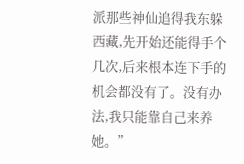派那些神仙追得我东躲西藏,先开始还能得手个几次,后来根本连下手的机会都没有了。没有办法,我只能靠自己来养她。”